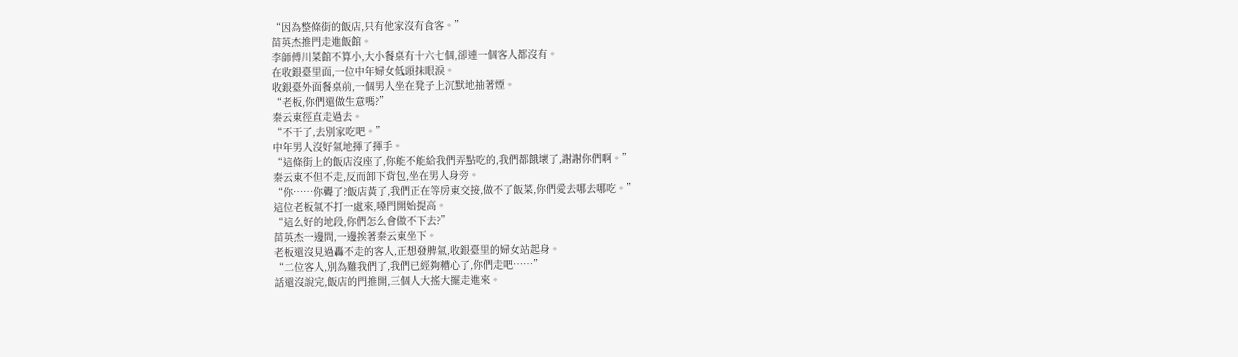“因為整條街的飯店,只有他家沒有食客。”
苗英杰推門走進飯館。
李師傅川菜館不算小,大小餐桌有十六七個,卻連一個客人都沒有。
在收銀臺里面,一位中年婦女低頭抹眼淚。
收銀臺外面餐桌前,一個男人坐在凳子上沉默地抽著煙。
“老板,你們還做生意嗎?”
秦云東徑直走過去。
“不干了,去別家吃吧。”
中年男人沒好氣地揮了揮手。
“這條街上的飯店沒座了,你能不能給我們弄點吃的,我們都餓壞了,謝謝你們啊。”
秦云東不但不走,反而卸下背包,坐在男人身旁。
“你……你聾了?飯店黃了,我們正在等房東交接,做不了飯菜,你們愛去哪去哪吃。”
這位老板氣不打一處來,嗓門開始提高。
“這么好的地段,你們怎么會做不下去?”
苗英杰一邊問,一邊挨著秦云東坐下。
老板還沒見過轟不走的客人,正想發脾氣,收銀臺里的婦女站起身。
“二位客人,別為難我們了,我們已經夠糟心了,你們走吧……”
話還沒說完,飯店的門推開,三個人大搖大擺走進來。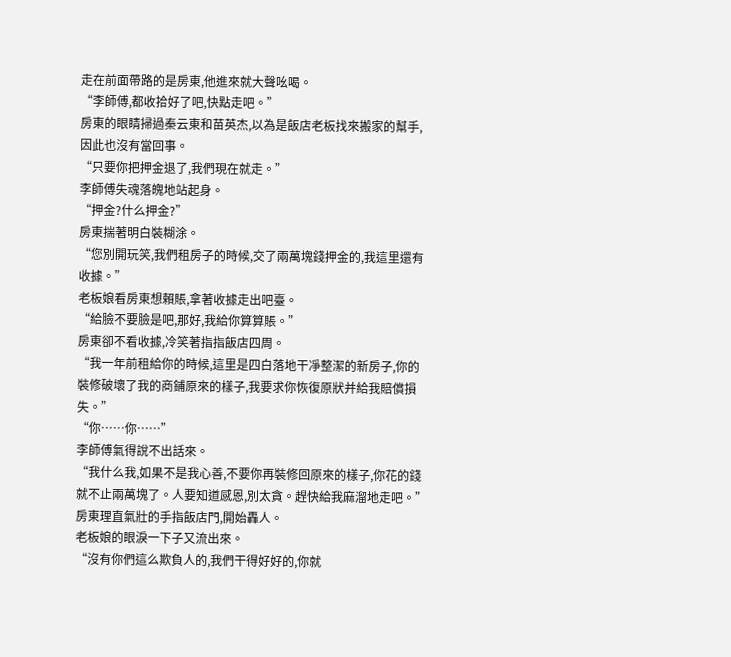走在前面帶路的是房東,他進來就大聲吆喝。
“李師傅,都收拾好了吧,快點走吧。”
房東的眼睛掃過秦云東和苗英杰,以為是飯店老板找來搬家的幫手,因此也沒有當回事。
“只要你把押金退了,我們現在就走。”
李師傅失魂落魄地站起身。
“押金?什么押金?”
房東揣著明白裝糊涂。
“您別開玩笑,我們租房子的時候,交了兩萬塊錢押金的,我這里還有收據。”
老板娘看房東想賴賬,拿著收據走出吧臺。
“給臉不要臉是吧,那好,我給你算算賬。”
房東卻不看收據,冷笑著指指飯店四周。
“我一年前租給你的時候,這里是四白落地干凈整潔的新房子,你的裝修破壞了我的商鋪原來的樣子,我要求你恢復原狀并給我賠償損失。”
“你……你……”
李師傅氣得說不出話來。
“我什么我,如果不是我心善,不要你再裝修回原來的樣子,你花的錢就不止兩萬塊了。人要知道感恩,別太貪。趕快給我麻溜地走吧。”
房東理直氣壯的手指飯店門,開始轟人。
老板娘的眼淚一下子又流出來。
“沒有你們這么欺負人的,我們干得好好的,你就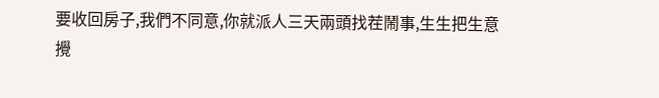要收回房子,我們不同意,你就派人三天兩頭找茬鬧事,生生把生意攪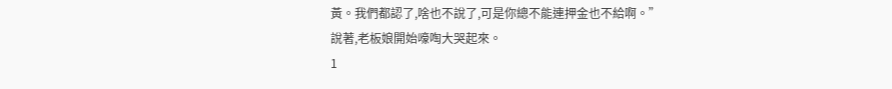黃。我們都認了,啥也不說了,可是你總不能連押金也不給啊。”
說著,老板娘開始嚎啕大哭起來。
1